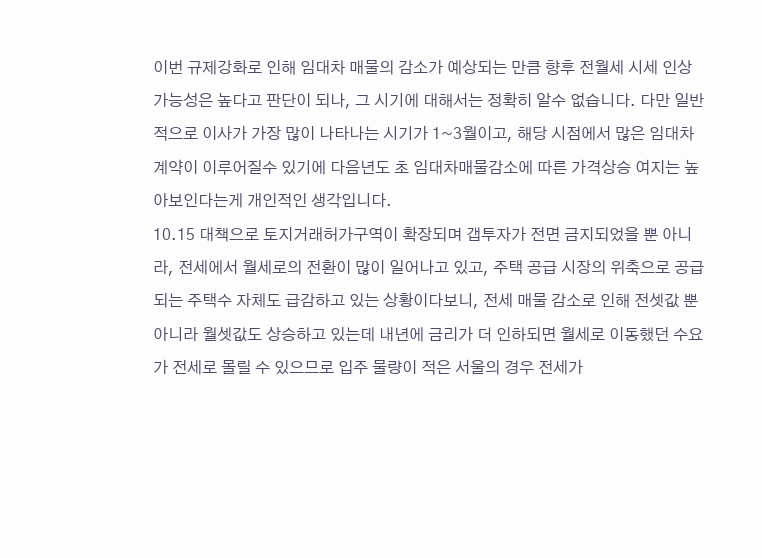이번 규제강화로 인해 임대차 매물의 감소가 예상되는 만큼 향후 전월세 시세 인상가능성은 높다고 판단이 되나, 그 시기에 대해서는 정확히 알수 없습니다. 다만 일반적으로 이사가 가장 많이 나타나는 시기가 1~3월이고, 해당 시점에서 많은 임대차계약이 이루어질수 있기에 다음년도 초 임대차매물감소에 따른 가격상승 여지는 높아보인다는게 개인적인 생각입니다.
10.15 대책으로 토지거래허가구역이 확장되며 갭투자가 전면 금지되었을 뿐 아니라, 전세에서 월세로의 전환이 많이 일어나고 있고, 주택 공급 시장의 위축으로 공급되는 주택수 자체도 급감하고 있는 상황이다보니, 전세 매물 감소로 인해 전셋값 뿐 아니라 월셋값도 상승하고 있는데 내년에 금리가 더 인하되면 월세로 이동했던 수요가 전세로 몰릴 수 있으므로 입주 물량이 적은 서울의 경우 전세가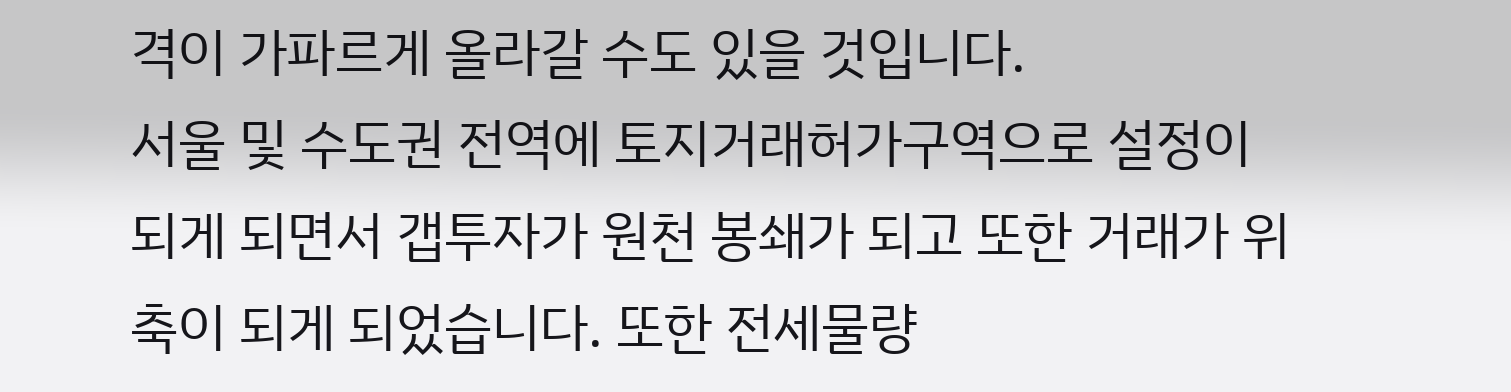격이 가파르게 올라갈 수도 있을 것입니다.
서울 및 수도권 전역에 토지거래허가구역으로 설정이 되게 되면서 갭투자가 원천 봉쇄가 되고 또한 거래가 위축이 되게 되었습니다. 또한 전세물량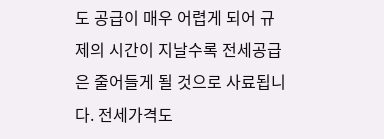도 공급이 매우 어렵게 되어 규제의 시간이 지날수록 전세공급은 줄어들게 될 것으로 사료됩니다. 전세가격도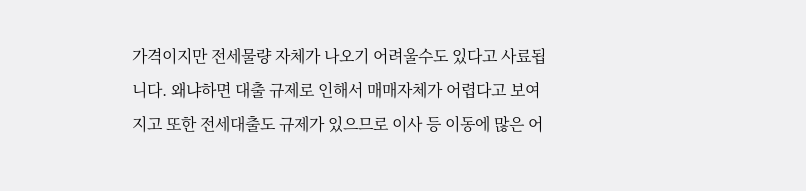가격이지만 전세물량 자체가 나오기 어려울수도 있다고 사료됩니다. 왜냐하면 대출 규제로 인해서 매매자체가 어렵다고 보여지고 또한 전세대출도 규제가 있으므로 이사 등 이동에 많은 어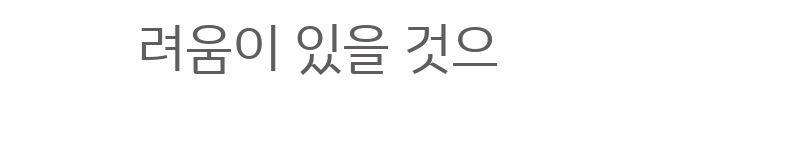려움이 있을 것으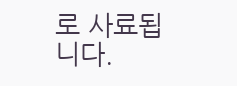로 사료됩니다.